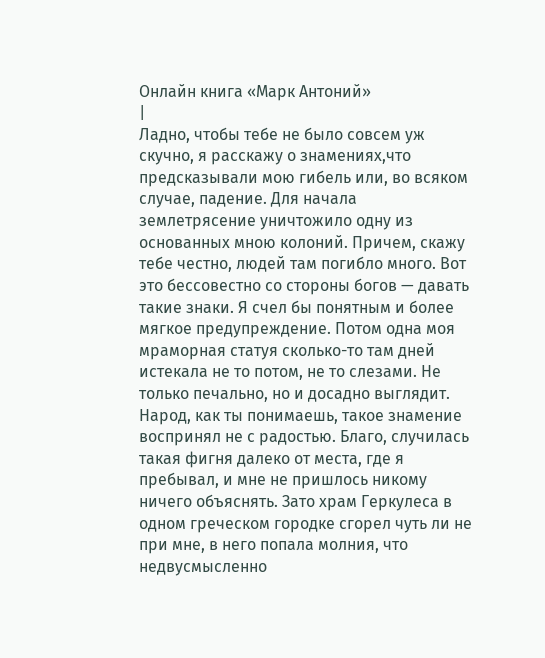Онлайн книга «Марк Антоний»
|
Ладно, чтобы тебе не было совсем уж скучно, я расскажу о знамениях,что предсказывали мою гибель или, во всяком случае, падение. Для начала землетрясение уничтожило одну из основанных мною колоний. Причем, скажу тебе честно, людей там погибло много. Вот это бессовестно со стороны богов — давать такие знаки. Я счел бы понятным и более мягкое предупреждение. Потом одна моя мраморная статуя сколько-то там дней истекала не то потом, не то слезами. Не только печально, но и досадно выглядит. Народ, как ты понимаешь, такое знамение воспринял не с радостью. Благо, случилась такая фигня далеко от места, где я пребывал, и мне не пришлось никому ничего объяснять. Зато храм Геркулеса в одном греческом городке сгорел чуть ли не при мне, в него попала молния, что недвусмысленно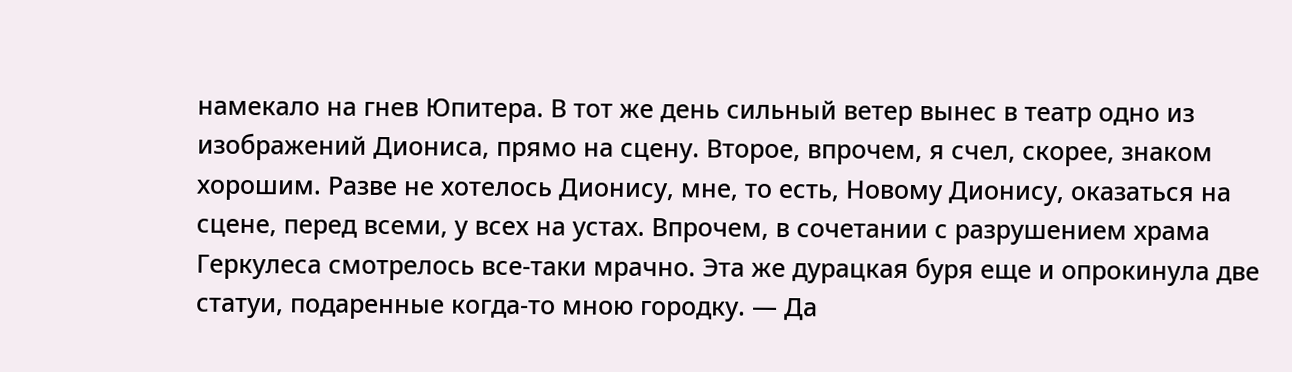намекало на гнев Юпитера. В тот же день сильный ветер вынес в театр одно из изображений Диониса, прямо на сцену. Второе, впрочем, я счел, скорее, знаком хорошим. Разве не хотелось Дионису, мне, то есть, Новому Дионису, оказаться на сцене, перед всеми, у всех на устах. Впрочем, в сочетании с разрушением храма Геркулеса смотрелось все-таки мрачно. Эта же дурацкая буря еще и опрокинула две статуи, подаренные когда-то мною городку. — Да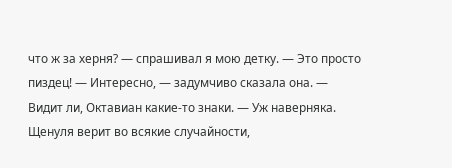что ж за херня? — спрашивал я мою детку. — Это просто пиздец! — Интересно, — задумчиво сказала она. — Видит ли, Октавиан какие-то знаки. — Уж наверняка. Щенуля верит во всякие случайности,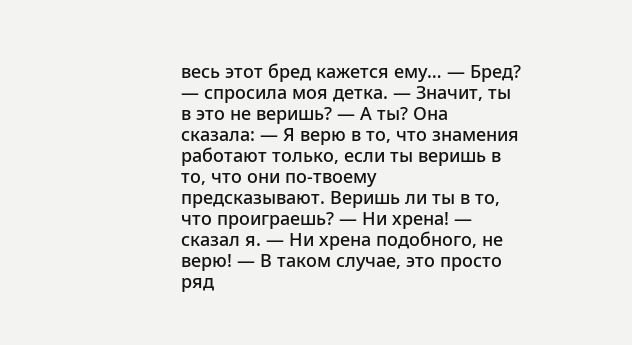весь этот бред кажется ему… — Бред? — спросила моя детка. — Значит, ты в это не веришь? — А ты? Она сказала: — Я верю в то, что знамения работают только, если ты веришь в то, что они по-твоему предсказывают. Веришь ли ты в то, что проиграешь? — Ни хрена! — сказал я. — Ни хрена подобного, не верю! — В таком случае, это просто ряд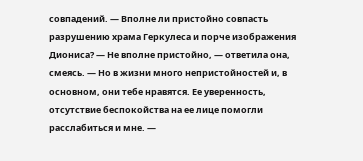совпадений. — Вполне ли пристойно совпасть разрушению храма Геркулеса и порче изображения Диониса? — Не вполне пристойно, — ответила она, смеясь. — Но в жизни много непристойностей и, в основном, они тебе нравятся. Ее уверенность, отсутствие беспокойства на ее лице помогли расслабиться и мне. —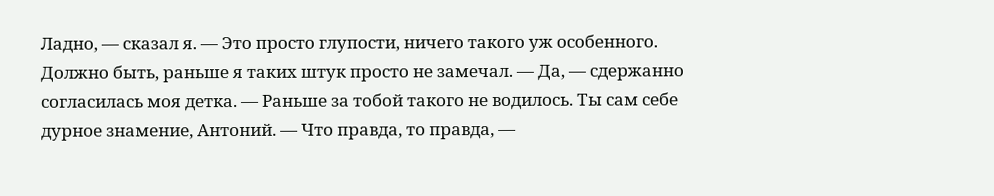Ладно, — сказал я. — Это просто глупости, ничего такого уж особенного. Должно быть, раньше я таких штук просто не замечал. — Да, — сдержанно согласилась моя детка. — Раньше за тобой такого не водилось. Ты сам себе дурное знамение, Антоний. — Что правда, то правда, —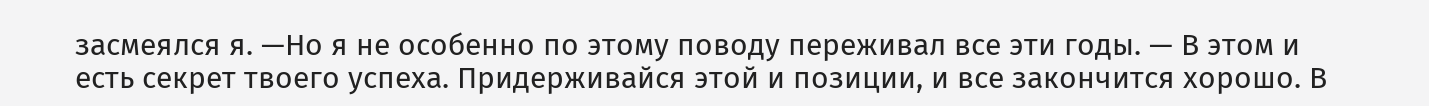засмеялся я. —Но я не особенно по этому поводу переживал все эти годы. — В этом и есть секрет твоего успеха. Придерживайся этой и позиции, и все закончится хорошо. В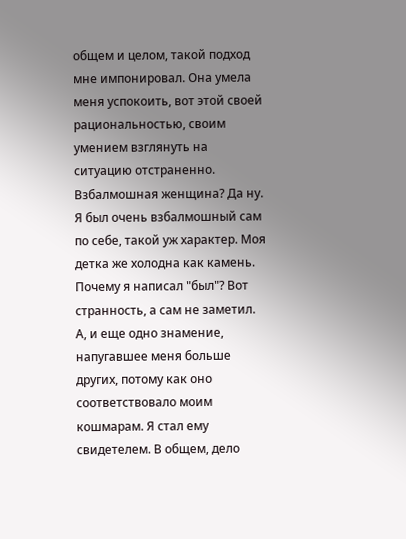общем и целом, такой подход мне импонировал. Она умела меня успокоить, вот этой своей рациональностью, своим умением взглянуть на ситуацию отстраненно. Взбалмошная женщина? Да ну. Я был очень взбалмошный сам по себе, такой уж характер. Моя детка же холодна как камень. Почему я написал "был"? Вот странность, а сам не заметил. А, и еще одно знамение, напугавшее меня больше других, потому как оно соответствовало моим кошмарам. Я стал ему свидетелем. В общем, дело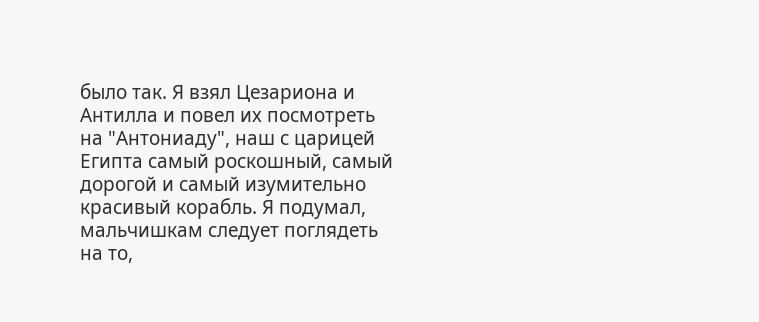было так. Я взял Цезариона и Антилла и повел их посмотреть на "Антониаду", наш с царицей Египта самый роскошный, самый дорогой и самый изумительно красивый корабль. Я подумал, мальчишкам следует поглядеть на то,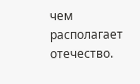чем располагает отечество.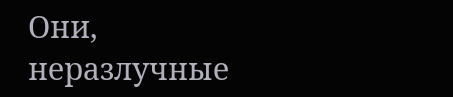Они, неразлучные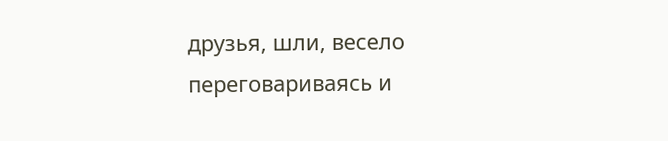друзья, шли, весело переговариваясь и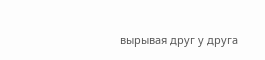вырывая друг у друга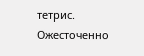тетрис. Ожесточенно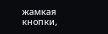жамкая кнопки,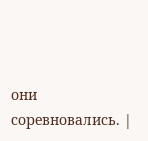они соревновались. |